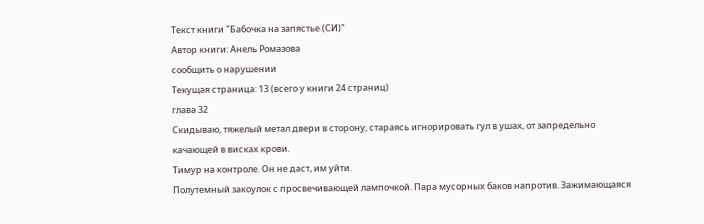Текст книги "Бабочка на запястье (СИ)"
Автор книги: Анель Ромазова
сообщить о нарушении
Текущая страница: 13 (всего у книги 24 страниц)
глава 32
Скидываю, тяжелый метал двери в сторону, стараясь игнорировать гул в ушах, от запредельно качающей в висках крови.
Тимур на контроле. Он не даст, им уйти.
Полутемный закоулок с просвечивающей лампочкой. Пара мусорных баков напротив. Зажимающаяся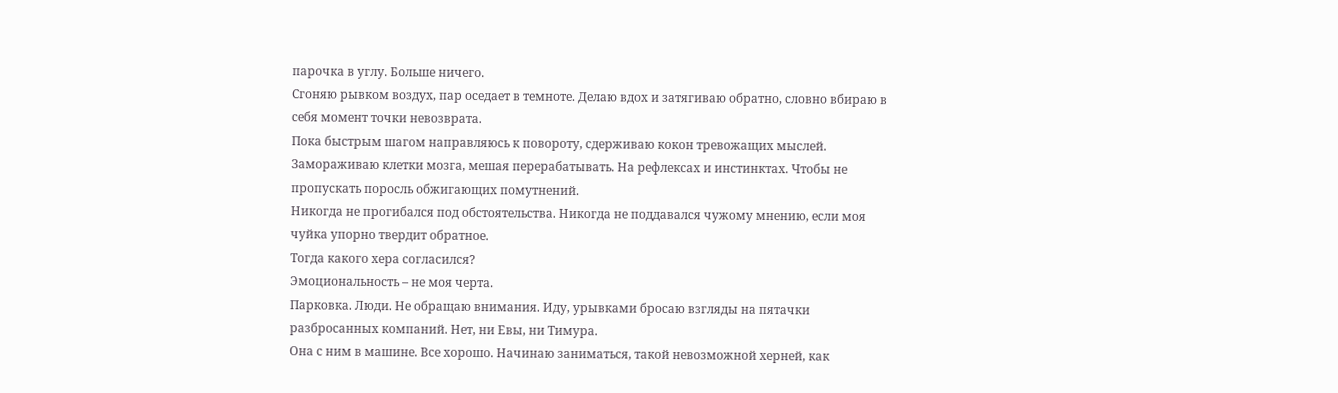парочка в углу. Больше ничего.
Сгоняю рывком воздух, пар оседает в темноте. Делаю вдох и затягиваю обратно, словно вбираю в себя момент точки невозврата.
Пока быстрым шагом направляюсь к повороту, сдерживаю кокон тревожащих мыслей. Замораживаю клетки мозга, мешая перерабатывать. На рефлексах и инстинктах. Чтобы не пропускать поросль обжигающих помутнений.
Никогда не прогибался под обстоятельства. Никогда не поддавался чужому мнению, если моя чуйка упорно твердит обратное.
Тогда какого хера согласился?
Эмоциональность – не моя черта.
Парковка. Люди. Не обращаю внимания. Иду, урывками бросаю взгляды на пятачки разбросанных компаний. Нет, ни Евы, ни Тимура.
Она с ним в машине. Все хорошо. Начинаю заниматься, такой невозможной херней, как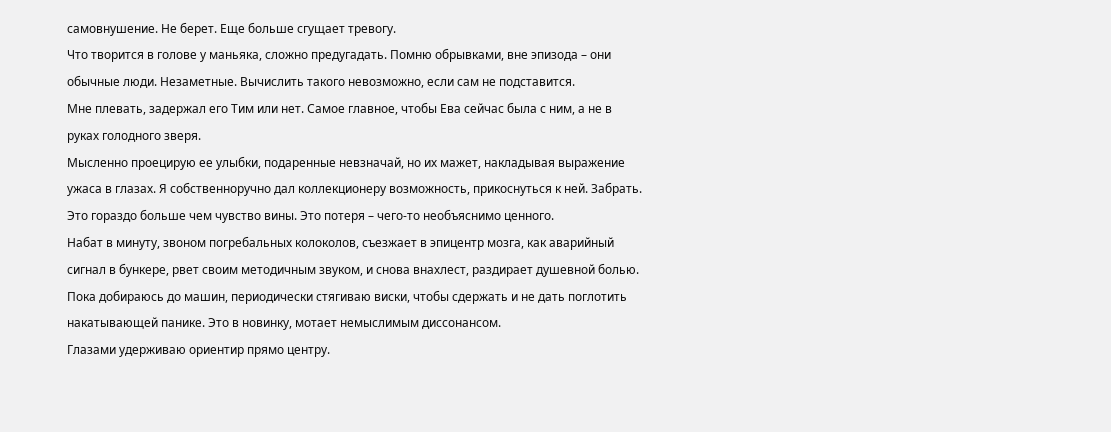самовнушение. Не берет. Еще больше сгущает тревогу.
Что творится в голове у маньяка, сложно предугадать. Помню обрывками, вне эпизода – они обычные люди. Незаметные. Вычислить такого невозможно, если сам не подставится.
Мне плевать, задержал его Тим или нет. Самое главное, чтобы Ева сейчас была с ним, а не в руках голодного зверя.
Мысленно проецирую ее улыбки, подаренные невзначай, но их мажет, накладывая выражение ужаса в глазах. Я собственноручно дал коллекционеру возможность, прикоснуться к ней. Забрать.
Это гораздо больше чем чувство вины. Это потеря – чего-то необъяснимо ценного.
Набат в минуту, звоном погребальных колоколов, съезжает в эпицентр мозга, как аварийный сигнал в бункере, рвет своим методичным звуком, и снова внахлест, раздирает душевной болью.
Пока добираюсь до машин, периодически стягиваю виски, чтобы сдержать и не дать поглотить накатывающей панике. Это в новинку, мотает немыслимым диссонансом.
Глазами удерживаю ориентир прямо центру.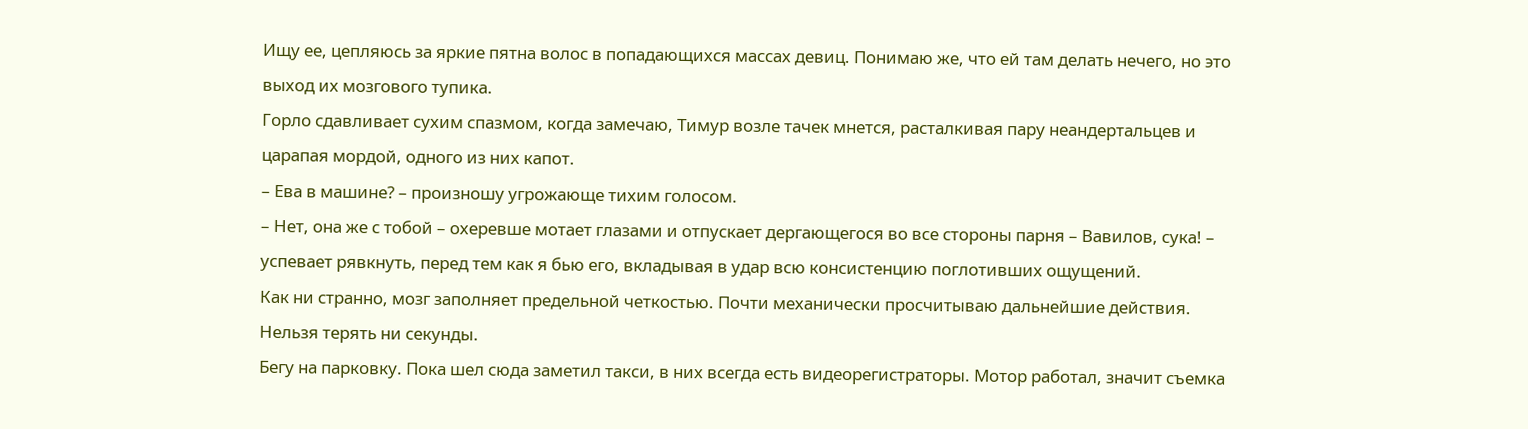Ищу ее, цепляюсь за яркие пятна волос в попадающихся массах девиц. Понимаю же, что ей там делать нечего, но это выход их мозгового тупика.
Горло сдавливает сухим спазмом, когда замечаю, Тимур возле тачек мнется, расталкивая пару неандертальцев и царапая мордой, одного из них капот.
– Ева в машине? – произношу угрожающе тихим голосом.
– Нет, она же с тобой – охеревше мотает глазами и отпускает дергающегося во все стороны парня – Вавилов, сука! – успевает рявкнуть, перед тем как я бью его, вкладывая в удар всю консистенцию поглотивших ощущений.
Как ни странно, мозг заполняет предельной четкостью. Почти механически просчитываю дальнейшие действия. Нельзя терять ни секунды.
Бегу на парковку. Пока шел сюда заметил такси, в них всегда есть видеорегистраторы. Мотор работал, значит съемка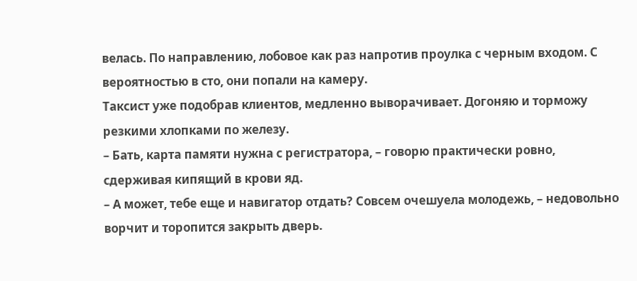велась. По направлению, лобовое как раз напротив проулка с черным входом. С вероятностью в сто, они попали на камеру.
Таксист уже подобрав клиентов, медленно выворачивает. Догоняю и торможу резкими хлопками по железу.
– Бать, карта памяти нужна с регистратора, – говорю практически ровно, сдерживая кипящий в крови яд.
– А может, тебе еще и навигатор отдать? Совсем очешуела молодежь, – недовольно ворчит и торопится закрыть дверь.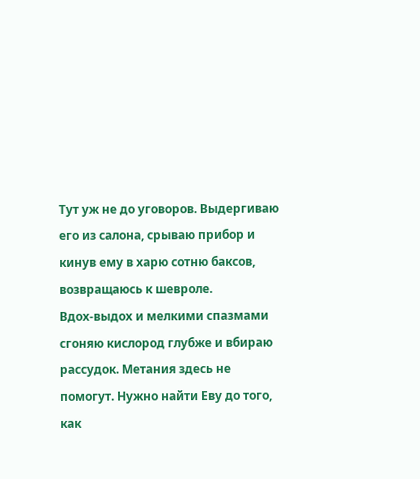Тут уж не до уговоров. Выдергиваю его из салона, срываю прибор и кинув ему в харю сотню баксов, возвращаюсь к шевроле.
Вдох-выдох и мелкими спазмами сгоняю кислород глубже и вбираю рассудок. Метания здесь не помогут. Нужно найти Еву до того, как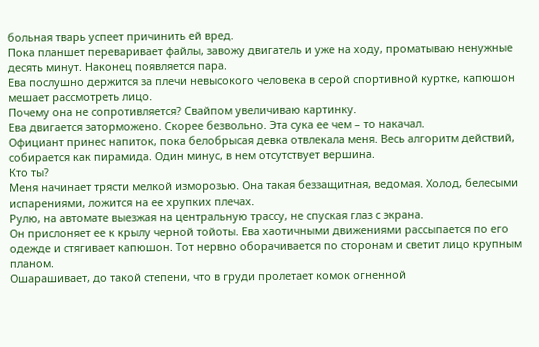больная тварь успеет причинить ей вред.
Пока планшет переваривает файлы, завожу двигатель и уже на ходу, проматываю ненужные десять минут. Наконец появляется пара.
Ева послушно держится за плечи невысокого человека в серой спортивной куртке, капюшон мешает рассмотреть лицо.
Почему она не сопротивляется? Свайпом увеличиваю картинку.
Ева двигается заторможено. Скорее безвольно. Эта сука ее чем – то накачал.
Официант принес напиток, пока белобрысая девка отвлекала меня. Весь алгоритм действий, собирается как пирамида. Один минус, в нем отсутствует вершина.
Кто ты?
Меня начинает трясти мелкой изморозью. Она такая беззащитная, ведомая. Холод, белесыми испарениями, ложится на ее хрупких плечах.
Рулю, на автомате выезжая на центральную трассу, не спуская глаз с экрана.
Он прислоняет ее к крылу черной тойоты. Ева хаотичными движениями рассыпается по его одежде и стягивает капюшон. Тот нервно оборачивается по сторонам и светит лицо крупным планом.
Ошарашивает, до такой степени, что в груди пролетает комок огненной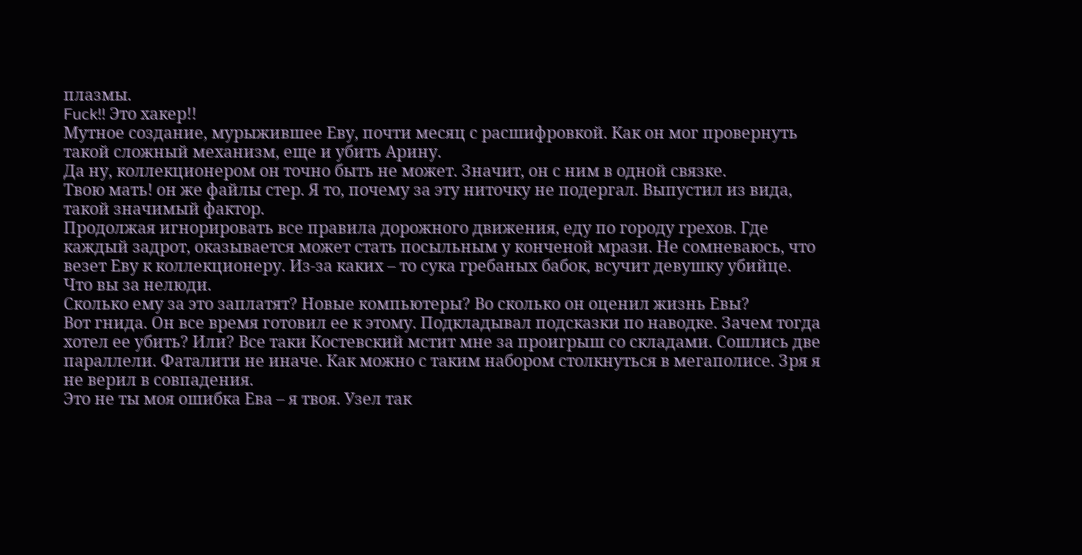плазмы.
Fuck!! Это хакер!!
Мутное создание, мурыжившее Еву, почти месяц с расшифровкой. Как он мог провернуть такой сложный механизм, еще и убить Арину.
Да ну, коллекционером он точно быть не может. Значит, он с ним в одной связке.
Твою мать! он же файлы стер. Я то, почему за эту ниточку не подергал. Выпустил из вида, такой значимый фактор.
Продолжая игнорировать все правила дорожного движения, еду по городу грехов. Где каждый задрот, оказывается может стать посыльным у конченой мрази. Не сомневаюсь, что везет Еву к коллекционеру. Из-за каких – то сука гребаных бабок, всучит девушку убийце. Что вы за нелюди.
Сколько ему за это заплатят? Новые компьютеры? Во сколько он оценил жизнь Евы?
Вот гнида. Он все время готовил ее к этому. Подкладывал подсказки по наводке. Зачем тогда хотел ее убить? Или? Все таки Костевский мстит мне за проигрыш со складами. Сошлись две параллели. Фаталити не иначе. Как можно с таким набором столкнуться в мегаполисе. Зря я не верил в совпадения.
Это не ты моя ошибка Ева – я твоя. Узел так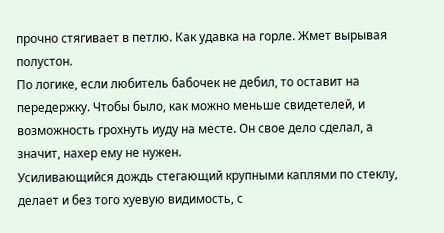прочно стягивает в петлю. Как удавка на горле. Жмет вырывая полустон.
По логике, если любитель бабочек не дебил, то оставит на передержку. Чтобы было, как можно меньше свидетелей, и возможность грохнуть иуду на месте. Он свое дело сделал, а значит, нахер ему не нужен.
Усиливающийся дождь стегающий крупными каплями по стеклу, делает и без того хуевую видимость, с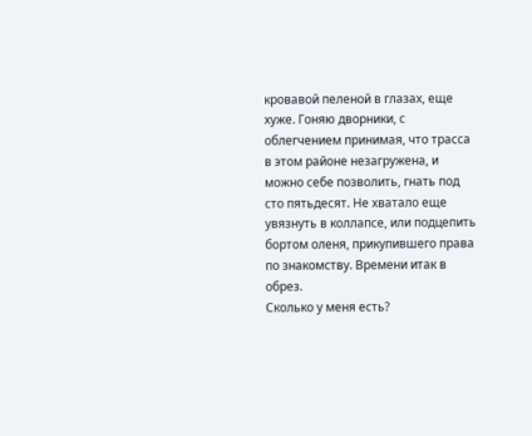кровавой пеленой в глазах, еще хуже. Гоняю дворники, с облегчением принимая, что трасса в этом районе незагружена, и можно себе позволить, гнать под сто пятьдесят. Не хватало еще увязнуть в коллапсе, или подцепить бортом оленя, прикупившего права по знакомству. Времени итак в обрез.
Сколько у меня есть?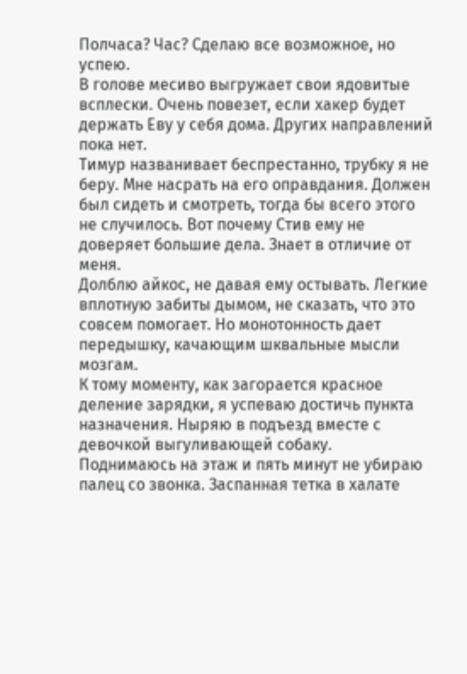Полчаса? Час? Сделаю все возможное, но успею.
В голове месиво выгружает свои ядовитые всплески. Очень повезет, если хакер будет держать Еву у себя дома. Других направлений пока нет.
Тимур названивает беспрестанно, трубку я не беру. Мне насрать на его оправдания. Должен был сидеть и смотреть, тогда бы всего этого не случилось. Вот почему Стив ему не доверяет большие дела. Знает в отличие от меня.
Долблю айкос, не давая ему остывать. Легкие вплотную забиты дымом, не сказать, что это совсем помогает. Но монотонность дает передышку, качающим шквальные мысли мозгам.
К тому моменту, как загорается красное деление зарядки, я успеваю достичь пункта назначения. Ныряю в подъезд вместе с девочкой выгуливающей собаку.
Поднимаюсь на этаж и пять минут не убираю палец со звонка. Заспанная тетка в халате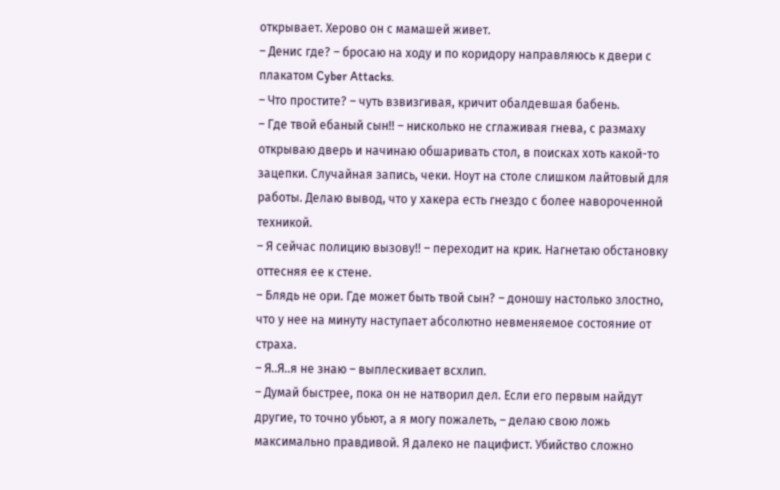открывает. Херово он с мамашей живет.
– Денис где? – бросаю на ходу и по коридору направляюсь к двери с плакатом Cyber Attacks.
– Что простите? – чуть взвизгивая, кричит обалдевшая бабень.
– Где твой ебаный сын!! – нисколько не сглаживая гнева, с размаху открываю дверь и начинаю обшаривать стол, в поисках хоть какой-то зацепки. Случайная запись, чеки. Ноут на столе слишком лайтовый для работы. Делаю вывод, что у хакера есть гнездо с более навороченной техникой.
– Я сейчас полицию вызову!! – переходит на крик. Нагнетаю обстановку оттесняя ее к стене.
– Блядь не ори. Где может быть твой сын? – доношу настолько злостно, что у нее на минуту наступает абсолютно невменяемое состояние от страха.
– Я..Я..я не знаю – выплескивает всхлип.
– Думай быстрее, пока он не натворил дел. Если его первым найдут другие, то точно убьют, а я могу пожалеть, – делаю свою ложь максимально правдивой. Я далеко не пацифист. Убийство сложно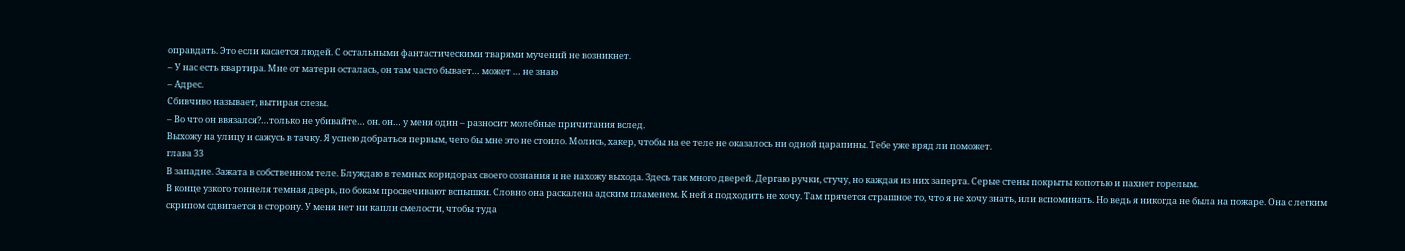оправдать. Это если касается людей. С остальными фантастическими тварями мучений не возникнет.
– У нас есть квартира. Мне от матери осталась, он там часто бывает… может … не знаю
– Адрес.
Сбивчиво называет, вытирая слезы.
– Во что он ввязался?…только не убивайте… он. он… у меня один – разносит молебные причитания вслед.
Выхожу на улицу и сажусь в тачку. Я успею добраться первым, чего бы мне это не стоило. Молись, хакер, чтобы на ее теле не оказалось ни одной царапины. Тебе уже вряд ли поможет.
глава 33
В западне. Зажата в собственном теле. Блуждаю в темных коридорах своего сознания и не нахожу выхода. Здесь так много дверей. Дергаю ручки, стучу, но каждая из них заперта. Серые стены покрыты копотью и пахнет горелым.
В конце узкого тоннеля темная дверь, по бокам просвечивают вспышки. Словно она раскалена адским пламенем. К ней я подходить не хочу. Там прячется страшное то, что я не хочу знать, или вспоминать. Но ведь я никогда не была на пожаре. Она с легким скрипом сдвигается в сторону. У меня нет ни капли смелости, чтобы туда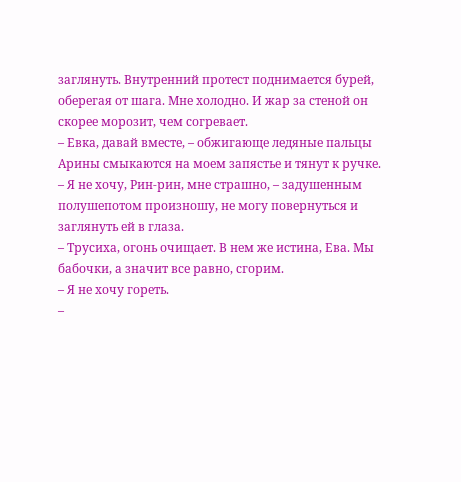заглянуть. Внутренний протест поднимается бурей, оберегая от шага. Мне холодно. И жар за стеной он скорее морозит, чем согревает.
– Евка, давай вместе, – обжигающе ледяные пальцы Арины смыкаются на моем запястье и тянут к ручке.
– Я не хочу, Рин-рин, мне страшно, – задушенным полушепотом произношу, не могу повернуться и заглянуть ей в глаза.
– Трусиха, огонь очищает. В нем же истина, Ева. Мы бабочки, а значит все равно, сгорим.
– Я не хочу гореть.
–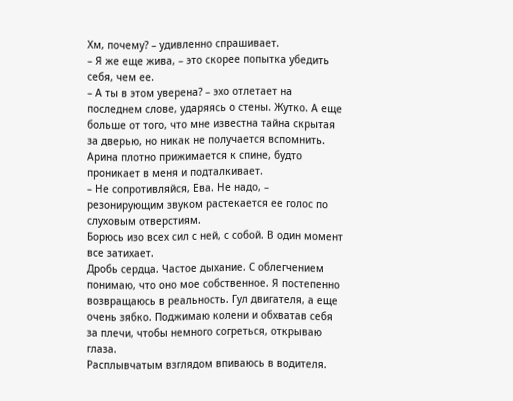Хм, почему? – удивленно спрашивает.
– Я же еще жива, – это скорее попытка убедить себя, чем ее.
– А ты в этом уверена? – эхо отлетает на последнем слове, ударяясь о стены. Жутко. А еще больше от того, что мне известна тайна скрытая за дверью, но никак не получается вспомнить.
Арина плотно прижимается к спине, будто проникает в меня и подталкивает.
– Не сопротивляйся, Ева. Не надо, – резонирующим звуком растекается ее голос по слуховым отверстиям.
Борюсь изо всех сил с ней, с собой. В один момент все затихает.
Дробь сердца. Частое дыхание. С облегчением понимаю, что оно мое собственное. Я постепенно возвращаюсь в реальность. Гул двигателя, а еще очень зябко. Поджимаю колени и обхватав себя за плечи, чтобы немного согреться, открываю глаза.
Расплывчатым взглядом впиваюсь в водителя.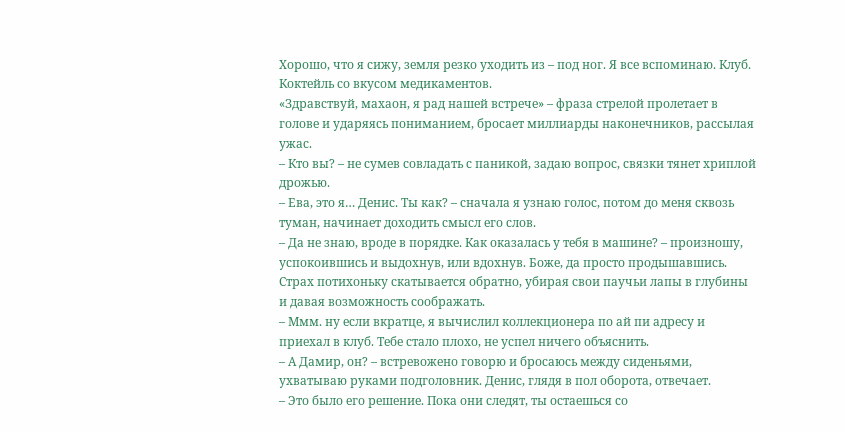Хорошо, что я сижу, земля резко уходить из – под ног. Я все вспоминаю. Клуб. Коктейль со вкусом медикаментов.
«Здравствуй, махаон, я рад нашей встрече» – фраза стрелой пролетает в голове и ударяясь пониманием, бросает миллиарды наконечников, рассылая ужас.
– Кто вы? – не сумев совладать с паникой, задаю вопрос, связки тянет хриплой дрожью.
– Ева, это я… Денис. Ты как? – сначала я узнаю голос, потом до меня сквозь туман, начинает доходить смысл его слов.
– Да не знаю, вроде в порядке. Как оказалась у тебя в машине? – произношу, успокоившись и выдохнув, или вдохнув. Боже, да просто продышавшись. Страх потихоньку скатывается обратно, убирая свои паучьи лапы в глубины и давая возможность соображать.
– Ммм. ну если вкратце, я вычислил коллекционера по ай пи адресу и приехал в клуб. Тебе стало плохо, не успел ничего объяснить.
– А Дамир, он? – встревожено говорю и бросаюсь между сиденьями, ухватываю руками подголовник. Денис, глядя в пол оборота, отвечает.
– Это было его решение. Пока они следят, ты остаешься со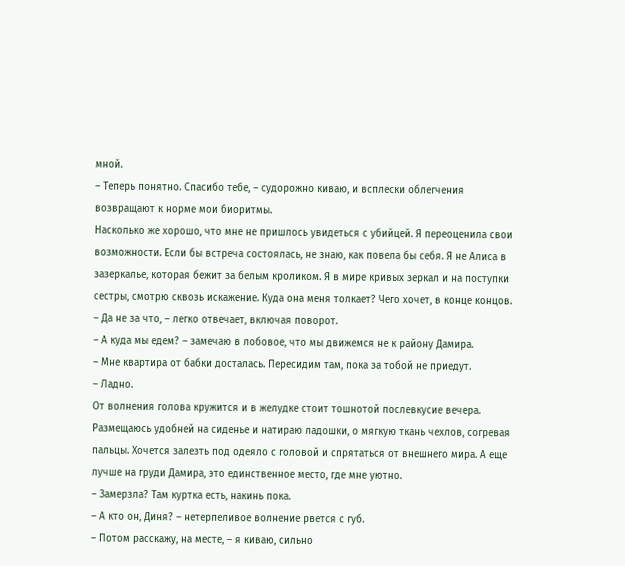мной.
– Теперь понятно. Спасибо тебе, – судорожно киваю, и всплески облегчения возвращают к норме мои биоритмы.
Насколько же хорошо, что мне не пришлось увидеться с убийцей. Я переоценила свои возможности. Если бы встреча состоялась, не знаю, как повела бы себя. Я не Алиса в зазеркалье, которая бежит за белым кроликом. Я в мире кривых зеркал и на поступки сестры, смотрю сквозь искажение. Куда она меня толкает? Чего хочет, в конце концов.
– Да не за что, – легко отвечает, включая поворот.
– А куда мы едем? – замечаю в лобовое, что мы движемся не к району Дамира.
– Мне квартира от бабки досталась. Пересидим там, пока за тобой не приедут.
– Ладно.
От волнения голова кружится и в желудке стоит тошнотой послевкусие вечера. Размещаюсь удобней на сиденье и натираю ладошки, о мягкую ткань чехлов, согревая пальцы. Хочется залезть под одеяло с головой и спрятаться от внешнего мира. А еще лучше на груди Дамира, это единственное место, где мне уютно.
– Замерзла? Там куртка есть, накинь пока.
– А кто он, Диня? – нетерпеливое волнение рвется с губ.
– Потом расскажу, на месте, – я киваю, сильно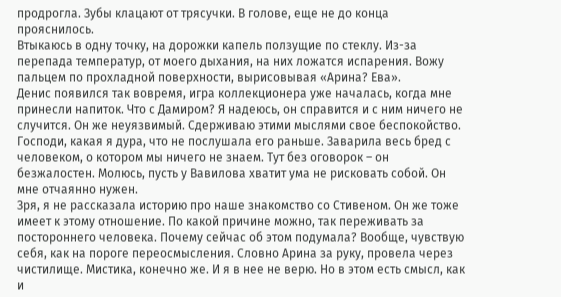продрогла. Зубы клацают от трясучки. В голове, еще не до конца прояснилось.
Втыкаюсь в одну точку, на дорожки капель ползущие по стеклу. Из-за перепада температур, от моего дыхания, на них ложатся испарения. Вожу пальцем по прохладной поверхности, вырисовывая «Арина? Ева».
Денис появился так вовремя, игра коллекционера уже началась, когда мне принесли напиток. Что с Дамиром? Я надеюсь, он справится и с ним ничего не случится. Он же неуязвимый. Сдерживаю этими мыслями свое беспокойство.
Господи, какая я дура, что не послушала его раньше. Заварила весь бред с человеком, о котором мы ничего не знаем. Тут без оговорок – он безжалостен. Молюсь, пусть у Вавилова хватит ума не рисковать собой. Он мне отчаянно нужен.
Зря, я не рассказала историю про наше знакомство со Стивеном. Он же тоже имеет к этому отношение. По какой причине можно, так переживать за постороннего человека. Почему сейчас об этом подумала? Вообще, чувствую себя, как на пороге переосмысления. Словно Арина за руку, провела через чистилище. Мистика, конечно же. И я в нее не верю. Но в этом есть смысл, как и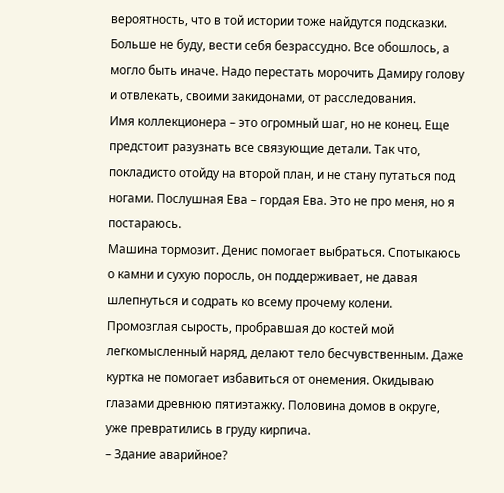вероятность, что в той истории тоже найдутся подсказки.
Больше не буду, вести себя безрассудно. Все обошлось, а могло быть иначе. Надо перестать морочить Дамиру голову и отвлекать, своими закидонами, от расследования.
Имя коллекционера – это огромный шаг, но не конец. Еще предстоит разузнать все связующие детали. Так что, покладисто отойду на второй план, и не стану путаться под ногами. Послушная Ева – гордая Ева. Это не про меня, но я постараюсь.
Машина тормозит. Денис помогает выбраться. Спотыкаюсь о камни и сухую поросль, он поддерживает, не давая шлепнуться и содрать ко всему прочему колени. Промозглая сырость, пробравшая до костей мой легкомысленный наряд, делают тело бесчувственным. Даже куртка не помогает избавиться от онемения. Окидываю глазами древнюю пятиэтажку. Половина домов в округе, уже превратились в груду кирпича.
– Здание аварийное?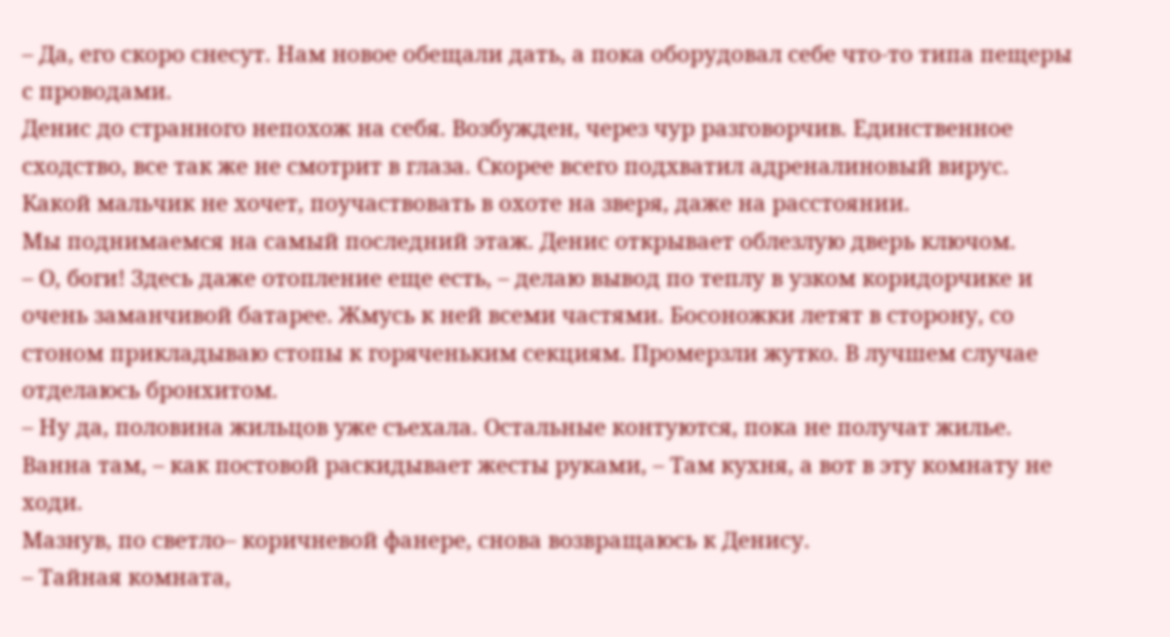– Да, его скоро снесут. Нам новое обещали дать, а пока оборудовал себе что-то типа пещеры с проводами.
Денис до странного непохож на себя. Возбужден, через чур разговорчив. Единственное сходство, все так же не смотрит в глаза. Скорее всего подхватил адреналиновый вирус. Какой мальчик не хочет, поучаствовать в охоте на зверя, даже на расстоянии.
Мы поднимаемся на самый последний этаж. Денис открывает облезлую дверь ключом.
– О, боги! Здесь даже отопление еще есть, – делаю вывод по теплу в узком коридорчике и очень заманчивой батарее. Жмусь к ней всеми частями. Босоножки летят в сторону, со стоном прикладываю стопы к горяченьким секциям. Промерзли жутко. В лучшем случае отделаюсь бронхитом.
– Ну да, половина жильцов уже съехала. Остальные контуются, пока не получат жилье. Ванна там, – как постовой раскидывает жесты руками, – Там кухня, а вот в эту комнату не ходи.
Мазнув, по светло– коричневой фанере, снова возвращаюсь к Денису.
– Тайная комната,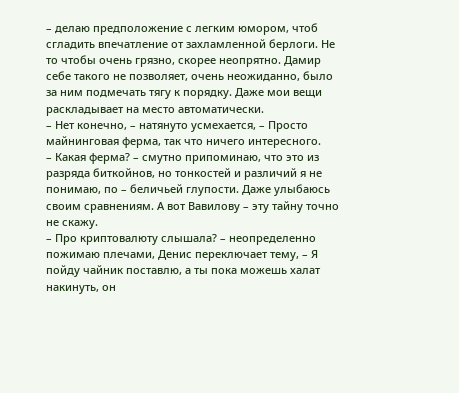– делаю предположение с легким юмором, чтоб сгладить впечатление от захламленной берлоги. Не то чтобы очень грязно, скорее неопрятно. Дамир себе такого не позволяет, очень неожиданно, было за ним подмечать тягу к порядку. Даже мои вещи раскладывает на место автоматически.
– Нет конечно, – натянуто усмехается, – Просто майнинговая ферма, так что ничего интересного.
– Какая ферма? – смутно припоминаю, что это из разряда биткойнов, но тонкостей и различий я не понимаю, по – беличьей глупости. Даже улыбаюсь своим сравнениям. А вот Вавилову – эту тайну точно не скажу.
– Про криптовалюту слышала? – неопределенно пожимаю плечами, Денис переключает тему, – Я пойду чайник поставлю, а ты пока можешь халат накинуть, он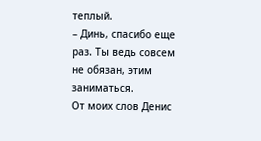теплый.
– Динь, спасибо еще раз. Ты ведь совсем не обязан, этим заниматься.
От моих слов Денис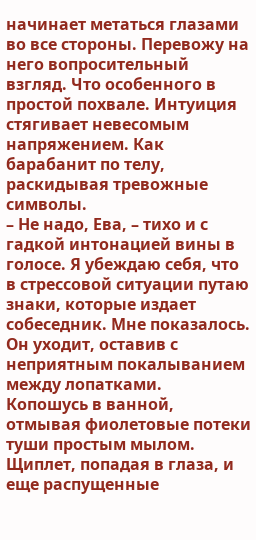начинает метаться глазами во все стороны. Перевожу на него вопросительный взгляд. Что особенного в простой похвале. Интуиция стягивает невесомым напряжением. Как барабанит по телу, раскидывая тревожные символы.
– Не надо, Ева, – тихо и с гадкой интонацией вины в голосе. Я убеждаю себя, что в стрессовой ситуации путаю знаки, которые издает собеседник. Мне показалось. Он уходит, оставив с неприятным покалыванием между лопатками.
Копошусь в ванной, отмывая фиолетовые потеки туши простым мылом. Щиплет, попадая в глаза, и еще распущенные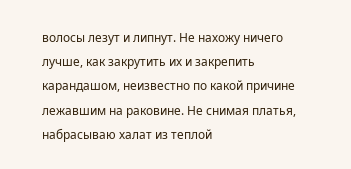волосы лезут и липнут. Не нахожу ничего лучше, как закрутить их и закрепить карандашом, неизвестно по какой причине лежавшим на раковине. Не снимая платья, набрасываю халат из теплой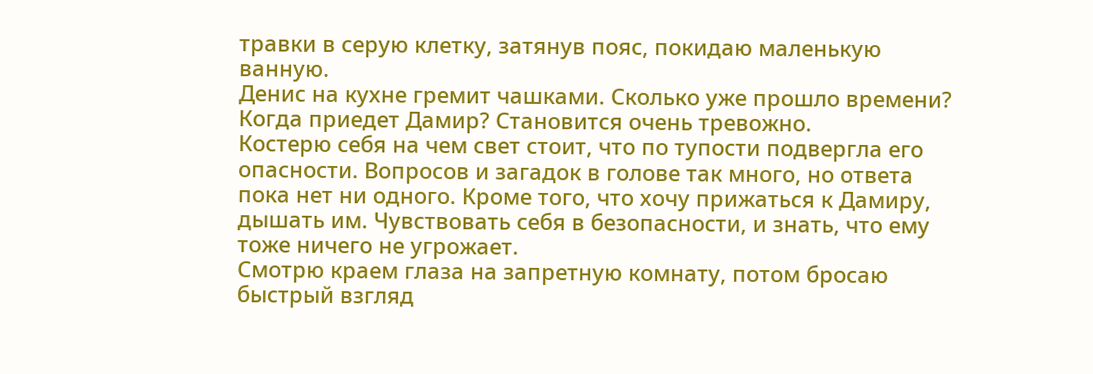травки в серую клетку, затянув пояс, покидаю маленькую ванную.
Денис на кухне гремит чашками. Сколько уже прошло времени? Когда приедет Дамир? Становится очень тревожно.
Костерю себя на чем свет стоит, что по тупости подвергла его опасности. Вопросов и загадок в голове так много, но ответа пока нет ни одного. Кроме того, что хочу прижаться к Дамиру, дышать им. Чувствовать себя в безопасности, и знать, что ему тоже ничего не угрожает.
Смотрю краем глаза на запретную комнату, потом бросаю быстрый взгляд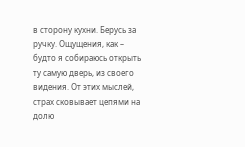в сторону кухни. Берусь за ручку. Ощущения, как – будто я собираюсь открыть ту самую дверь, из своего видения. От этих мыслей, страх сковывает цепями на долю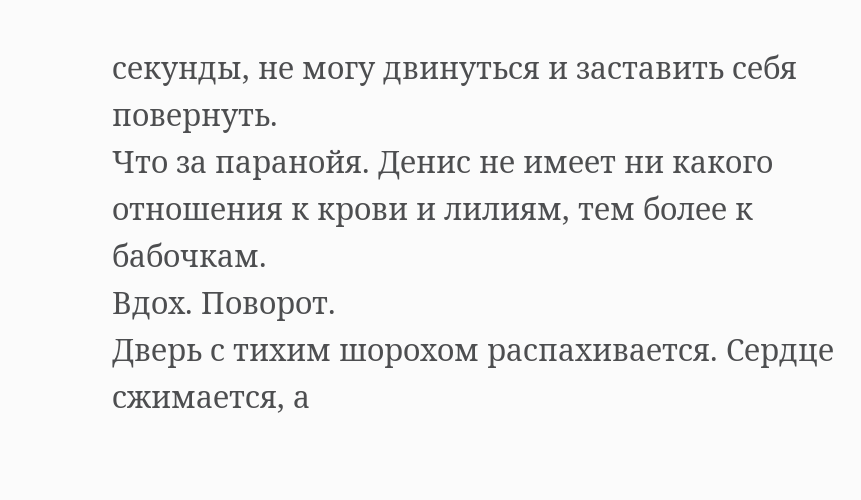секунды, не могу двинуться и заставить себя повернуть.
Что за паранойя. Денис не имеет ни какого отношения к крови и лилиям, тем более к бабочкам.
Вдох. Поворот.
Дверь с тихим шорохом распахивается. Сердце сжимается, а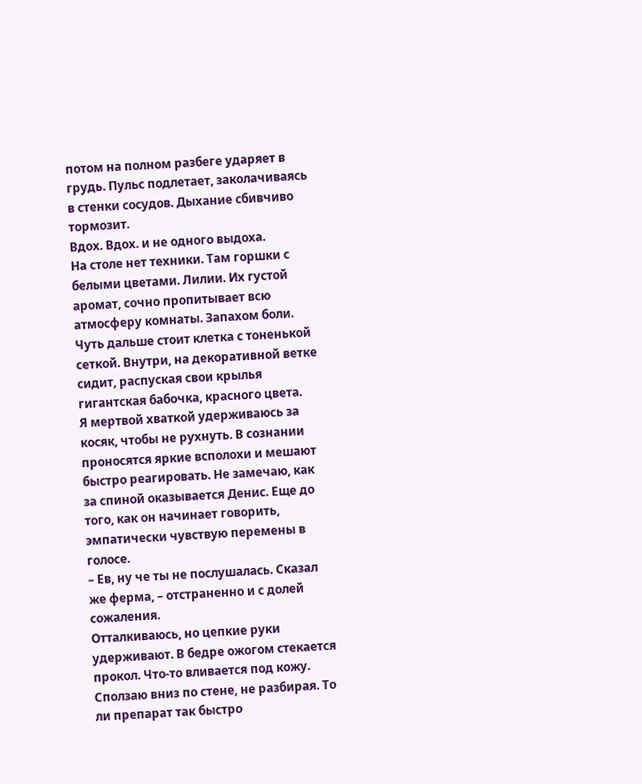потом на полном разбеге ударяет в грудь. Пульс подлетает, заколачиваясь в стенки сосудов. Дыхание сбивчиво тормозит.
Вдох. Вдох. и не одного выдоха.
На столе нет техники. Там горшки с белыми цветами. Лилии. Их густой аромат, сочно пропитывает всю атмосферу комнаты. Запахом боли.
Чуть дальше стоит клетка с тоненькой сеткой. Внутри, на декоративной ветке сидит, распуская свои крылья гигантская бабочка, красного цвета.
Я мертвой хваткой удерживаюсь за косяк, чтобы не рухнуть. В сознании проносятся яркие всполохи и мешают быстро реагировать. Не замечаю, как за спиной оказывается Денис. Еще до того, как он начинает говорить, эмпатически чувствую перемены в голосе.
– Ев, ну че ты не послушалась. Сказал же ферма, – отстраненно и с долей сожаления.
Отталкиваюсь, но цепкие руки удерживают. В бедре ожогом стекается прокол. Что-то вливается под кожу. Сползаю вниз по стене, не разбирая. То ли препарат так быстро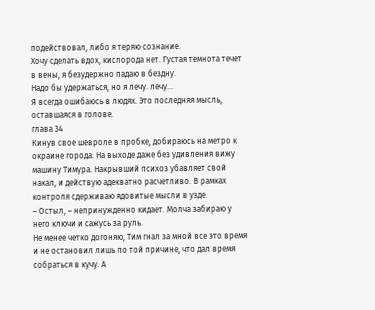подействовал, либо я теряю сознание.
Хочу сделать вдох, кислорода нет. Густая темнота течет в вены, я безудержно падаю в бездну.
Надо бы удержаться, но я лечу. лечу…
Я всегда ошибаюсь в людях. Это последняя мысль, оставшаяся в голове.
глава 34
Кинув свое шевроле в пробке, добираюсь на метро к окраине города. На выходе даже без удивления вижу машину Тимура. Накрывший психоз убавляет свой накал, и действую адекватно расчетливо. В рамках контроля сдерживаю ядовитые мысли в узде.
– Остыл, – непринужденно кидает. Молча забираю у него ключи и сажусь за руль.
Не менее четко догоняю, Тим гнал за мной все это время и не остановил лишь по той причине, что дал время собраться в кучу. А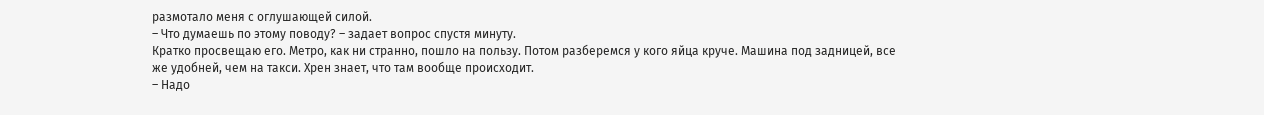размотало меня с оглушающей силой.
– Что думаешь по этому поводу? – задает вопрос спустя минуту.
Кратко просвещаю его. Метро, как ни странно, пошло на пользу. Потом разберемся у кого яйца круче. Машина под задницей, все же удобней, чем на такси. Хрен знает, что там вообще происходит.
– Надо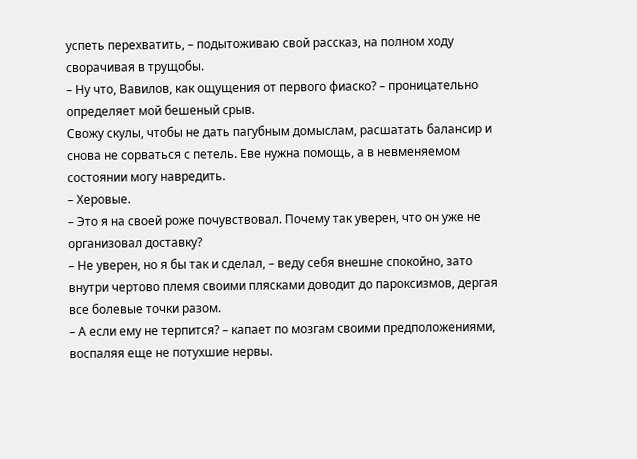успеть перехватить, – подытоживаю свой рассказ, на полном ходу сворачивая в трущобы.
– Ну что, Вавилов, как ощущения от первого фиаско? – проницательно определяет мой бешеный срыв.
Свожу скулы, чтобы не дать пагубным домыслам, расшатать балансир и снова не сорваться с петель. Еве нужна помощь, а в невменяемом состоянии могу навредить.
– Херовые.
– Это я на своей роже почувствовал. Почему так уверен, что он уже не организовал доставку?
– Не уверен, но я бы так и сделал, – веду себя внешне спокойно, зато внутри чертово племя своими плясками доводит до пароксизмов, дергая все болевые точки разом.
– А если ему не терпится? – капает по мозгам своими предположениями, воспаляя еще не потухшие нервы.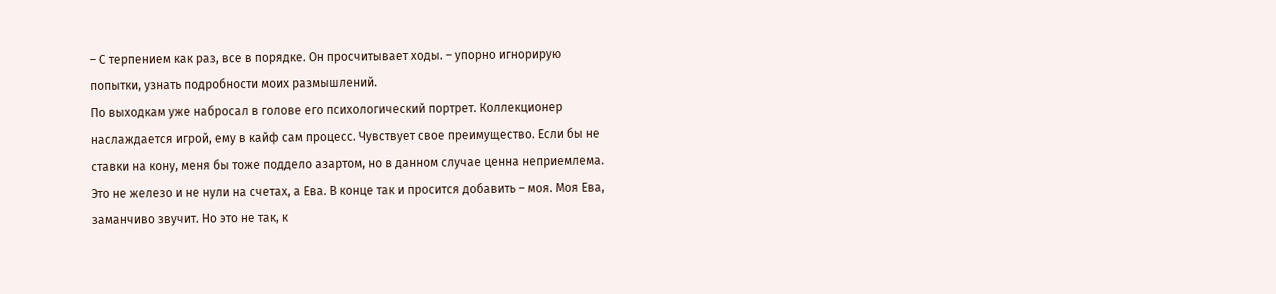– С терпением как раз, все в порядке. Он просчитывает ходы. – упорно игнорирую попытки, узнать подробности моих размышлений.
По выходкам уже набросал в голове его психологический портрет. Коллекционер наслаждается игрой, ему в кайф сам процесс. Чувствует свое преимущество. Если бы не ставки на кону, меня бы тоже поддело азартом, но в данном случае ценна неприемлема.
Это не железо и не нули на счетах, а Ева. В конце так и просится добавить – моя. Моя Ева, заманчиво звучит. Но это не так, к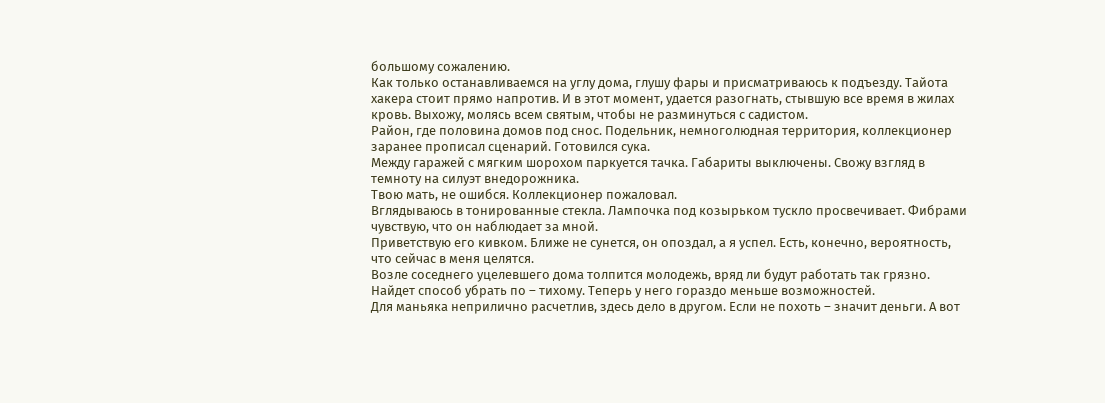большому сожалению.
Как только останавливаемся на углу дома, глушу фары и присматриваюсь к подъезду. Тайота хакера стоит прямо напротив. И в этот момент, удается разогнать, стывшую все время в жилах кровь. Выхожу, молясь всем святым, чтобы не разминуться с садистом.
Район, где половина домов под снос. Подельник, немноголюдная территория, коллекционер заранее прописал сценарий. Готовился сука.
Между гаражей с мягким шорохом паркуется тачка. Габариты выключены. Свожу взгляд в темноту на силуэт внедорожника.
Твою мать, не ошибся. Коллекционер пожаловал.
Вглядываюсь в тонированные стекла. Лампочка под козырьком тускло просвечивает. Фибрами чувствую, что он наблюдает за мной.
Приветствую его кивком. Ближе не сунется, он опоздал, а я успел. Есть, конечно, вероятность, что сейчас в меня целятся.
Возле соседнего уцелевшего дома толпится молодежь, вряд ли будут работать так грязно. Найдет способ убрать по – тихому. Теперь у него гораздо меньше возможностей.
Для маньяка неприлично расчетлив, здесь дело в другом. Если не похоть – значит деньги. А вот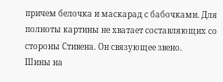причем белочка и маскарад с бабочками. Для полноты картины не хватает составляющих со стороны Стивена. Он связующее звено.
Шины на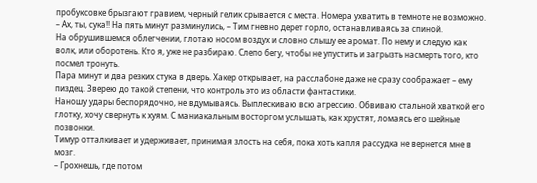пробуксовке брызгают гравием, черный гелик срывается с места. Номера ухватить в темноте не возможно.
– Ах, ты, сука!! На пять минут разминулись, – Тим гневно дерет горло, останавливаясь за спиной.
На обрушившемся облегчении, глотаю носом воздух и словно слышу ее аромат. По нему и следую как волк, или оборотень. Кто я, уже не разбираю. Слепо бегу, чтобы не упустить и загрызть насмерть того, кто посмел тронуть.
Пара минут и два резких стука в дверь. Хакер открывает, на расслабоне даже не сразу соображает – ему пиздец. Зверею до такой степени, что контроль это из области фантастики.
Наношу удары беспорядочно, не вдумываясь. Выплескиваю всю агрессию. Обвиваю стальной хваткой его глотку, хочу свернуть к хуям. С маниакальным восторгом услышать, как хрустят, ломаясь его шейные позвонки.
Тимур отталкивает и удерживает, принимая злость на себя, пока хоть капля рассудка не вернется мне в мозг.
– Грохнешь, где потом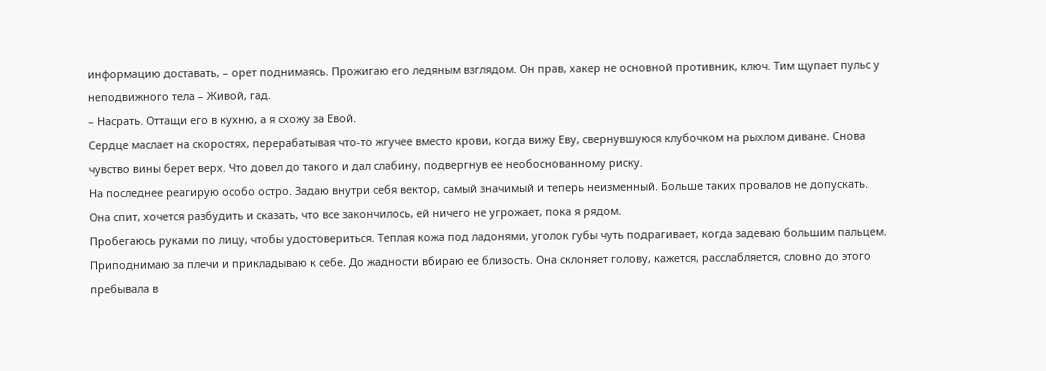информацию доставать, – орет поднимаясь. Прожигаю его ледяным взглядом. Он прав, хакер не основной противник, ключ. Тим щупает пульс у неподвижного тела – Живой, гад.
– Насрать. Оттащи его в кухню, а я схожу за Евой.
Сердце маслает на скоростях, перерабатывая что-то жгучее вместо крови, когда вижу Еву, свернувшуюся клубочком на рыхлом диване. Снова чувство вины берет верх. Что довел до такого и дал слабину, подвергнув ее необоснованному риску.
На последнее реагирую особо остро. Задаю внутри себя вектор, самый значимый и теперь неизменный. Больше таких провалов не допускать.
Она спит, хочется разбудить и сказать, что все закончилось, ей ничего не угрожает, пока я рядом.
Пробегаюсь руками по лицу, чтобы удостовериться. Теплая кожа под ладонями, уголок губы чуть подрагивает, когда задеваю большим пальцем.
Приподнимаю за плечи и прикладываю к себе. До жадности вбираю ее близость. Она склоняет голову, кажется, расслабляется, словно до этого пребывала в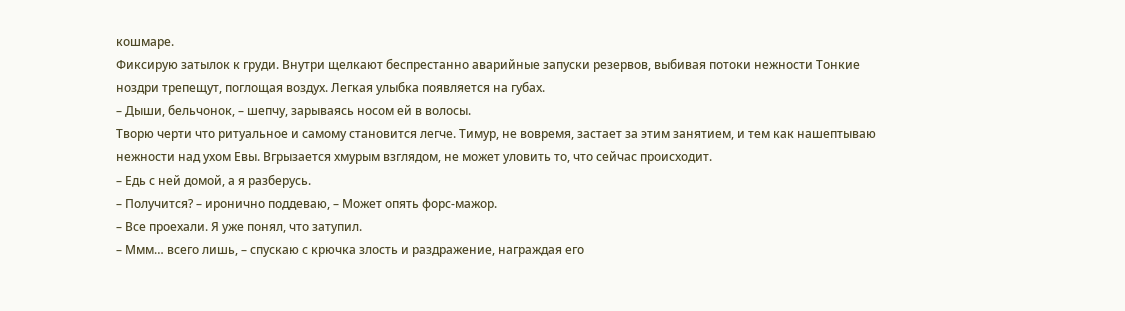кошмаре.
Фиксирую затылок к груди. Внутри щелкают беспрестанно аварийные запуски резервов, выбивая потоки нежности Тонкие ноздри трепещут, поглощая воздух. Легкая улыбка появляется на губах.
– Дыши, бельчонок, – шепчу, зарываясь носом ей в волосы.
Творю черти что ритуальное и самому становится легче. Тимур, не вовремя, застает за этим занятием, и тем как нашептываю нежности над ухом Евы. Вгрызается хмурым взглядом, не может уловить то, что сейчас происходит.
– Едь с ней домой, а я разберусь.
– Получится? – иронично поддеваю, – Может опять форс-мажор.
– Все проехали. Я уже понял, что затупил.
– Ммм… всего лишь, – спускаю с крючка злость и раздражение, награждая его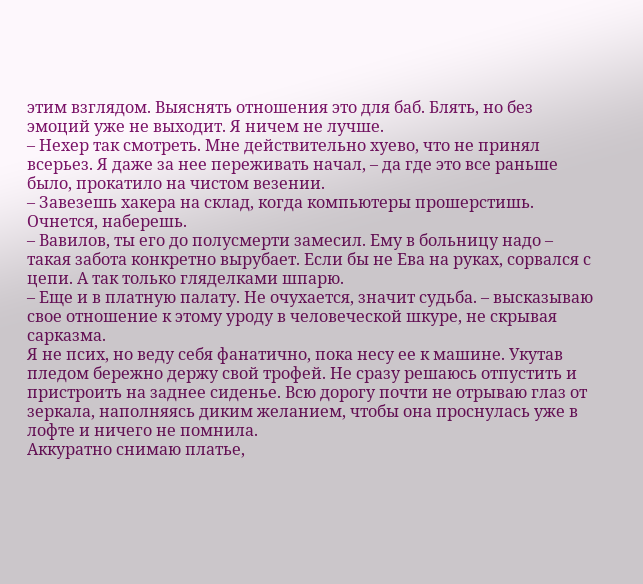этим взглядом. Выяснять отношения это для баб. Блять, но без эмоций уже не выходит. Я ничем не лучше.
– Нехер так смотреть. Мне действительно хуево, что не принял всерьез. Я даже за нее переживать начал, – да где это все раньше было, прокатило на чистом везении.
– Завезешь хакера на склад, когда компьютеры прошерстишь. Очнется, наберешь.
– Вавилов, ты его до полусмерти замесил. Ему в больницу надо – такая забота конкретно вырубает. Если бы не Ева на руках, сорвался с цепи. А так только гляделками шпарю.
– Еще и в платную палату. Не очухается, значит судьба. – высказываю свое отношение к этому уроду в человеческой шкуре, не скрывая сарказма.
Я не псих, но веду себя фанатично, пока несу ее к машине. Укутав пледом бережно держу свой трофей. Не сразу решаюсь отпустить и пристроить на заднее сиденье. Всю дорогу почти не отрываю глаз от зеркала, наполняясь диким желанием, чтобы она проснулась уже в лофте и ничего не помнила.
Аккуратно снимаю платье,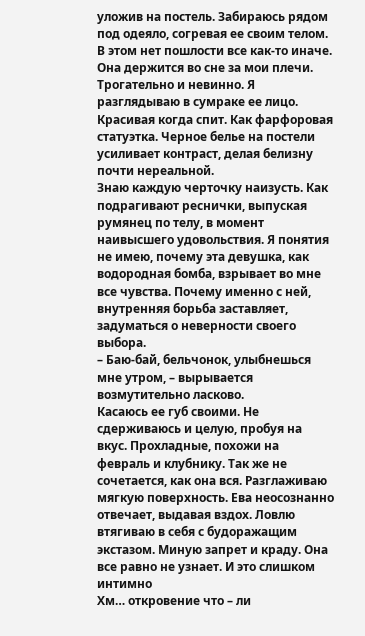уложив на постель. Забираюсь рядом под одеяло, согревая ее своим телом. В этом нет пошлости все как-то иначе.
Она держится во сне за мои плечи. Трогательно и невинно. Я разглядываю в сумраке ее лицо. Красивая когда спит. Как фарфоровая статуэтка. Черное белье на постели усиливает контраст, делая белизну почти нереальной.
Знаю каждую черточку наизусть. Как подрагивают реснички, выпуская румянец по телу, в момент наивысшего удовольствия. Я понятия не имею, почему эта девушка, как водородная бомба, взрывает во мне все чувства. Почему именно с ней, внутренняя борьба заставляет, задуматься о неверности своего выбора.
– Баю-бай, бельчонок, улыбнешься мне утром, – вырывается возмутительно ласково.
Касаюсь ее губ своими. Не сдерживаюсь и целую, пробуя на вкус. Прохладные, похожи на февраль и клубнику. Так же не сочетается, как она вся. Разглаживаю мягкую поверхность. Ева неосознанно отвечает, выдавая вздох. Ловлю втягиваю в себя с будоражащим экстазом. Миную запрет и краду. Она все равно не узнает. И это слишком интимно
Хм… откровение что – ли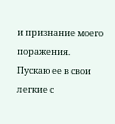и признание моего поражения. Пускаю ее в свои легкие с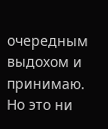очередным выдохом и принимаю. Но это ни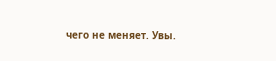чего не меняет. Увы.